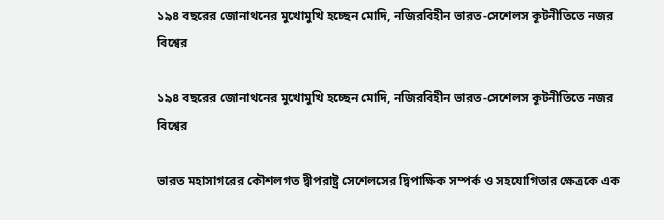১৯৪ বছরের জোনাথনের মুখোমুখি হচ্ছেন মোদি, নজিরবিহীন ভারত-সেশেলস কূটনীতিতে নজর বিশ্বের

১৯৪ বছরের জোনাথনের মুখোমুখি হচ্ছেন মোদি, নজিরবিহীন ভারত-সেশেলস কূটনীতিতে নজর বিশ্বের

ভারত মহাসাগরের কৌশলগত দ্বীপরাষ্ট্র সেশেলসের দ্বিপাক্ষিক সম্পর্ক ও সহযোগিতার ক্ষেত্রকে এক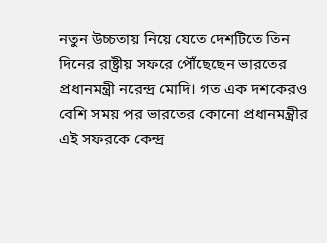নতুন উচ্চতায় নিয়ে যেতে দেশটিতে তিন দিনের রাষ্ট্রীয় সফরে পৌঁছেছেন ভারতের প্রধানমন্ত্রী নরেন্দ্র মোদি। গত এক দশকেরও বেশি সময় পর ভারতের কোনো প্রধানমন্ত্রীর এই সফরকে কেন্দ্র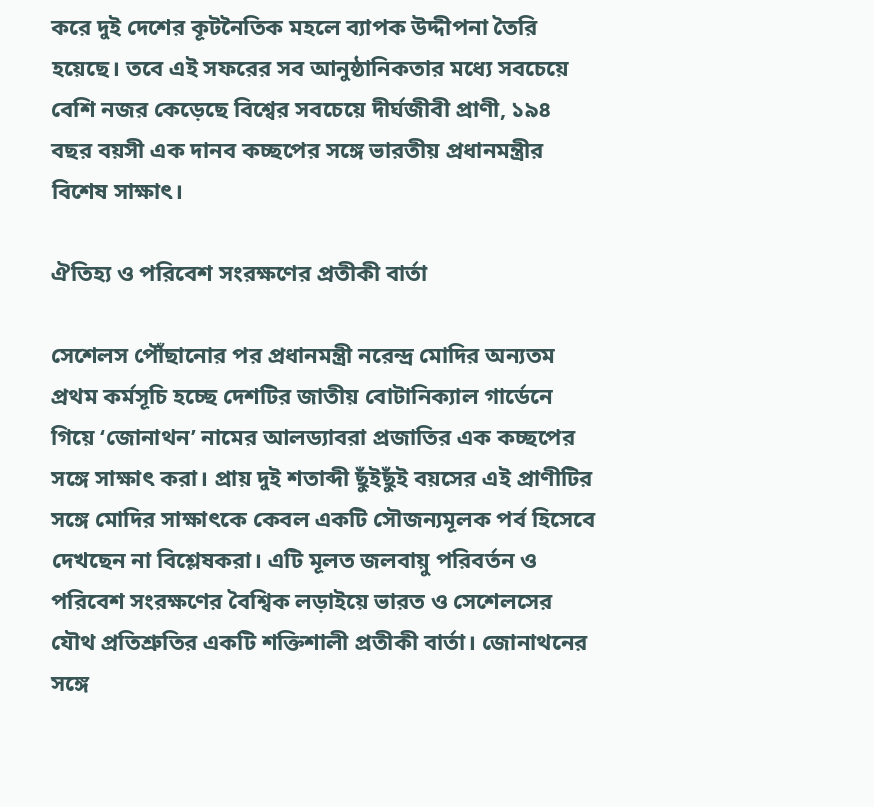করে দুই দেশের কূটনৈতিক মহলে ব্যাপক উদ্দীপনা তৈরি হয়েছে। তবে এই সফরের সব আনুষ্ঠানিকতার মধ্যে সবচেয়ে বেশি নজর কেড়েছে বিশ্বের সবচেয়ে দীর্ঘজীবী প্রাণী, ১৯৪ বছর বয়সী এক দানব কচ্ছপের সঙ্গে ভারতীয় প্রধানমন্ত্রীর বিশেষ সাক্ষাৎ।

ঐতিহ্য ও পরিবেশ সংরক্ষণের প্রতীকী বার্তা

সেশেলস পৌঁছানোর পর প্রধানমন্ত্রী নরেন্দ্র মোদির অন্যতম প্রথম কর্মসূচি হচ্ছে দেশটির জাতীয় বোটানিক্যাল গার্ডেনে গিয়ে ‘জোনাথন’ নামের আলড্যাবরা প্রজাতির এক কচ্ছপের সঙ্গে সাক্ষাৎ করা। প্রায় দুই শতাব্দী ছুঁইছুঁই বয়সের এই প্রাণীটির সঙ্গে মোদির সাক্ষাৎকে কেবল একটি সৌজন্যমূলক পর্ব হিসেবে দেখছেন না বিশ্লেষকরা। এটি মূলত জলবায়ু পরিবর্তন ও পরিবেশ সংরক্ষণের বৈশ্বিক লড়াইয়ে ভারত ও সেশেলসের যৌথ প্রতিশ্রুতির একটি শক্তিশালী প্রতীকী বার্তা। জোনাথনের সঙ্গে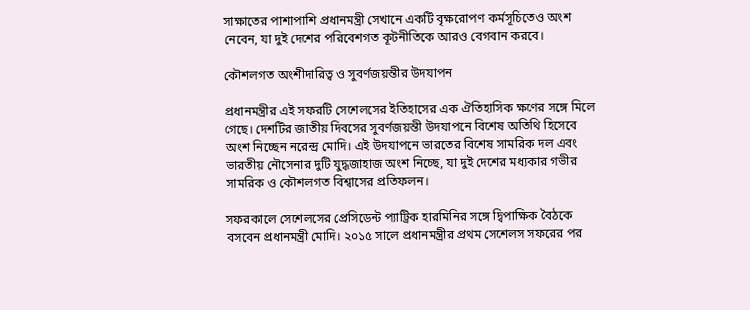সাক্ষাতের পাশাপাশি প্রধানমন্ত্রী সেখানে একটি বৃক্ষরোপণ কর্মসূচিতেও অংশ নেবেন, যা দুই দেশের পরিবেশগত কূটনীতিকে আরও বেগবান করবে।

কৌশলগত অংশীদারিত্ব ও সুবর্ণজয়ন্তীর উদযাপন

প্রধানমন্ত্রীর এই সফরটি সেশেলসের ইতিহাসের এক ঐতিহাসিক ক্ষণের সঙ্গে মিলে গেছে। দেশটির জাতীয় দিবসের সুবর্ণজয়ন্তী উদযাপনে বিশেষ অতিথি হিসেবে অংশ নিচ্ছেন নরেন্দ্র মোদি। এই উদযাপনে ভারতের বিশেষ সামরিক দল এবং ভারতীয় নৌসেনার দুটি যুদ্ধজাহাজ অংশ নিচ্ছে, যা দুই দেশের মধ্যকার গভীর সামরিক ও কৌশলগত বিশ্বাসের প্রতিফলন।

সফরকালে সেশেলসের প্রেসিডেন্ট প্যাট্রিক হারমিনির সঙ্গে দ্বিপাক্ষিক বৈঠকে বসবেন প্রধানমন্ত্রী মোদি। ২০১৫ সালে প্রধানমন্ত্রীর প্রথম সেশেলস সফরের পর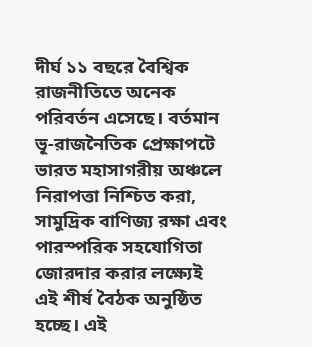দীর্ঘ ১১ বছরে বৈশ্বিক রাজনীতিতে অনেক পরিবর্তন এসেছে। বর্তমান ভূ-রাজনৈতিক প্রেক্ষাপটে ভারত মহাসাগরীয় অঞ্চলে নিরাপত্তা নিশ্চিত করা, সামুদ্রিক বাণিজ্য রক্ষা এবং পারস্পরিক সহযোগিতা জোরদার করার লক্ষ্যেই এই শীর্ষ বৈঠক অনুষ্ঠিত হচ্ছে। এই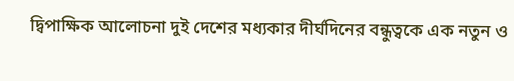দ্বিপাক্ষিক আলোচনা দুই দেশের মধ্যকার দীর্ঘদিনের বন্ধুত্বকে এক নতুন ও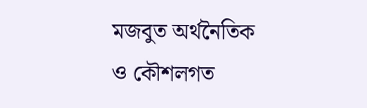মজবুত অর্থনৈতিক ও কৌশলগত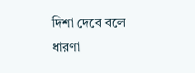দিশা দেবে বলে ধারণা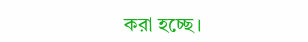করা হচ্ছে।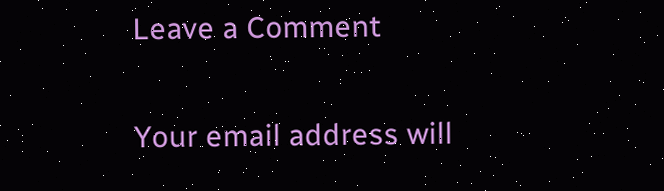Leave a Comment

Your email address will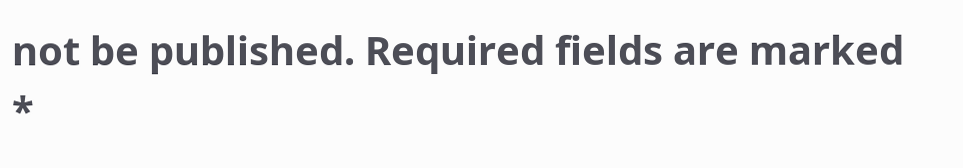not be published. Required fields are marked *